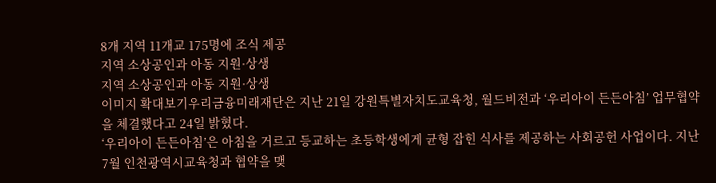8개 지역 11개교 175명에 조식 제공
지역 소상공인과 아동 지원·상생
지역 소상공인과 아동 지원·상생
이미지 확대보기우리금융미래재단은 지난 21일 강원특별자치도교육청, 월드비전과 ‘우리아이 든든아침’ 업무협약을 체결했다고 24일 밝혔다.
‘우리아이 든든아침’은 아침을 거르고 등교하는 초등학생에게 균형 잡힌 식사를 제공하는 사회공헌 사업이다. 지난 7월 인천광역시교육청과 협약을 맺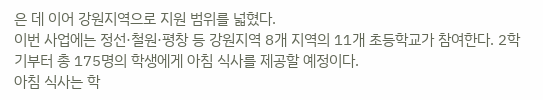은 데 이어 강원지역으로 지원 범위를 넓혔다.
이번 사업에는 정선·철원·평창 등 강원지역 8개 지역의 11개 초등학교가 참여한다. 2학기부터 총 175명의 학생에게 아침 식사를 제공할 예정이다.
아침 식사는 학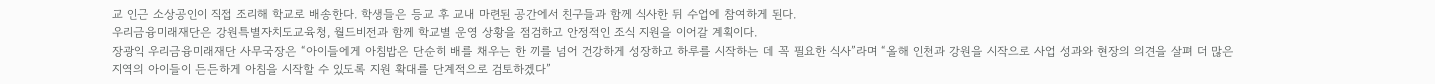교 인근 소상공인이 직접 조리해 학교로 배송한다. 학생들은 등교 후 교내 마련된 공간에서 친구들과 함께 식사한 뒤 수업에 참여하게 된다.
우리금융미래재단은 강원특별자치도교육청, 월드비전과 함께 학교별 운영 상황을 점검하고 안정적인 조식 지원을 이어갈 계획이다.
장광익 우리금융미래재단 사무국장은 “아이들에게 아침밥은 단순히 배를 채우는 한 끼를 넘어 건강하게 성장하고 하루를 시작하는 데 꼭 필요한 식사”라며 “올해 인천과 강원을 시작으로 사업 성과와 현장의 의견을 살펴 더 많은 지역의 아이들이 든든하게 아침을 시작할 수 있도록 지원 확대를 단계적으로 검토하겠다”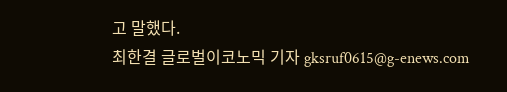고 말했다.
최한결 글로벌이코노믹 기자 gksruf0615@g-enews.com